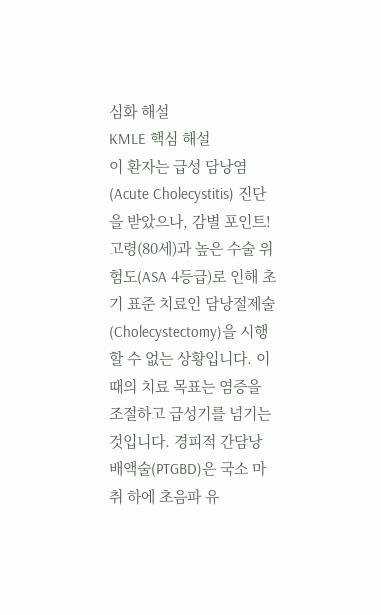심화 해설
KMLE 핵심 해설
이 환자는 급성 담낭염(Acute Cholecystitis) 진단을 받았으나, 감별 포인트! 고령(80세)과 높은 수술 위험도(ASA 4등급)로 인해 초기 표준 치료인 담낭절제술(Cholecystectomy)을 시행할 수 없는 상황입니다. 이때의 치료 목표는 염증을 조절하고 급성기를 넘기는 것입니다. 경피적 간담낭 배액술(PTGBD)은 국소 마취 하에 초음파 유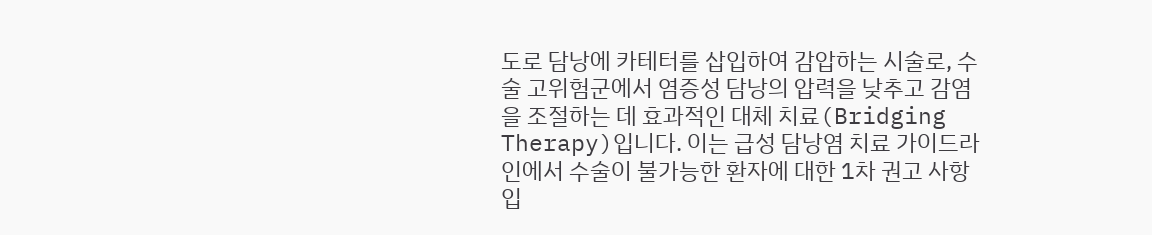도로 담낭에 카테터를 삽입하여 감압하는 시술로, 수술 고위험군에서 염증성 담낭의 압력을 낮추고 감염을 조절하는 데 효과적인 대체 치료(Bridging Therapy)입니다. 이는 급성 담낭염 치료 가이드라인에서 수술이 불가능한 환자에 대한 1차 권고 사항입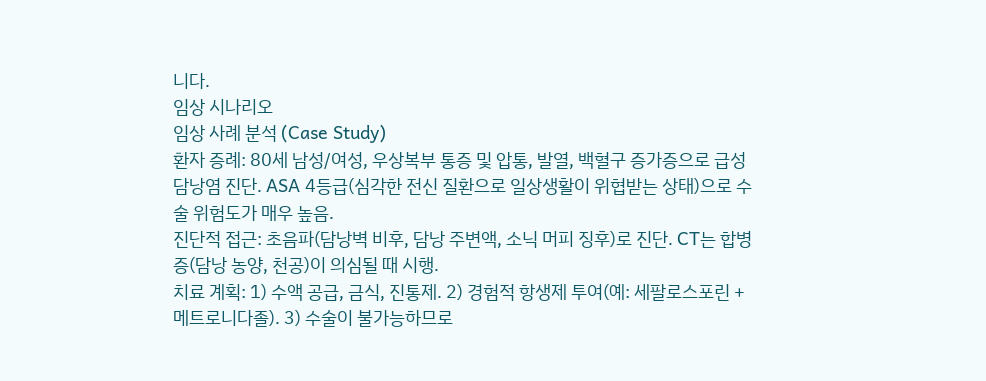니다.
임상 시나리오
임상 사례 분석 (Case Study)
환자 증례: 80세 남성/여성, 우상복부 통증 및 압통, 발열, 백혈구 증가증으로 급성 담낭염 진단. ASA 4등급(심각한 전신 질환으로 일상생활이 위협받는 상태)으로 수술 위험도가 매우 높음.
진단적 접근: 초음파(담낭벽 비후, 담낭 주변액, 소닉 머피 징후)로 진단. CT는 합병증(담낭 농양, 천공)이 의심될 때 시행.
치료 계획: 1) 수액 공급, 금식, 진통제. 2) 경험적 항생제 투여(예: 세팔로스포린 + 메트로니다졸). 3) 수술이 불가능하므로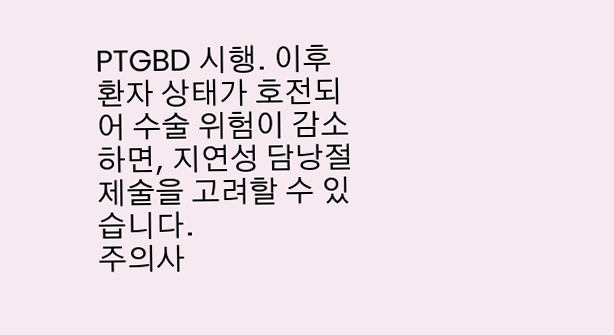PTGBD 시행. 이후 환자 상태가 호전되어 수술 위험이 감소하면, 지연성 담낭절제술을 고려할 수 있습니다.
주의사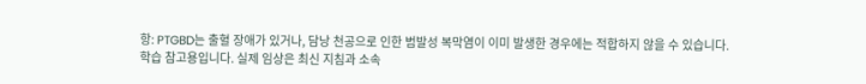항: PTGBD는 출혈 장애가 있거나, 담낭 천공으로 인한 범발성 복막염이 이미 발생한 경우에는 적합하지 않을 수 있습니다.
학습 참고용입니다. 실제 임상은 최신 지침과 소속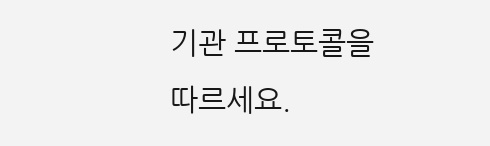기관 프로토콜을 따르세요.